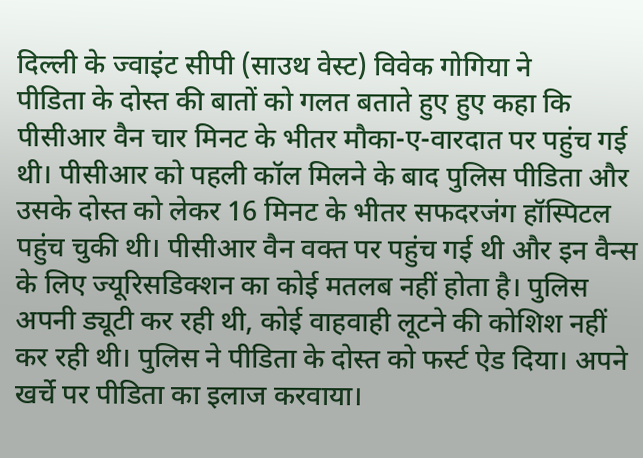दिल्ली के ज्वाइंट सीपी (साउथ वेस्ट) विवेक गोगिया ने
पीडिता के दोस्त की बातों को गलत बताते हुए हुए कहा कि पीसीआर वैन चार मिनट के भीतर मौका-ए-वारदात पर पहुंच गई थी। पीसीआर को पहली कॉल मिलने के बाद पुलिस पीडिता और उसके दोस्त को लेकर 16 मिनट के भीतर सफदरजंग हॉस्पिटल पहुंच चुकी थी। पीसीआर वैन वक्त पर पहुंच गई थी और इन वैन्स के लिए ज्यूरिसडिक्शन का कोई मतलब नहीं होता है। पुलिस अपनी ड्यूटी कर रही थी, कोई वाहवाही लूटने की कोशिश नहीं कर रही थी। पुलिस ने पीडिता के दोस्त को फर्स्ट ऐड दिया। अपने खर्चे पर पीडिता का इलाज करवाया।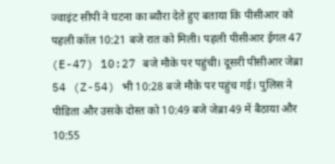ज्वाइंट सीपी ने घटना का ब्यौरा देते हुए बताया कि पीसीआर को पहली कॉल 10:21 बजे रात को मिली। पहली पीसीआर ईगल 47 (E-47) 10:27 बजे मौके पर पहुंची। दूसरी पीसीआर जेब्रा 54 (Z-54) भी 10:28 बजे मौके पर पहुंच गई। पुलिस ने पीडिता और उसके दोस्त को 10:49 बजे जेब्रा 49 में बैठाया और 10:55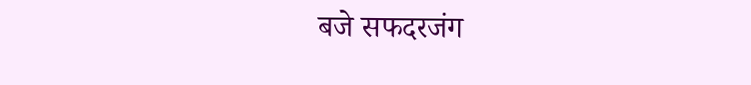बजे सफदरजंग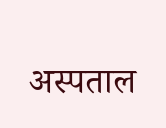अस्पताल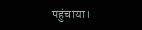पहुंचाया।